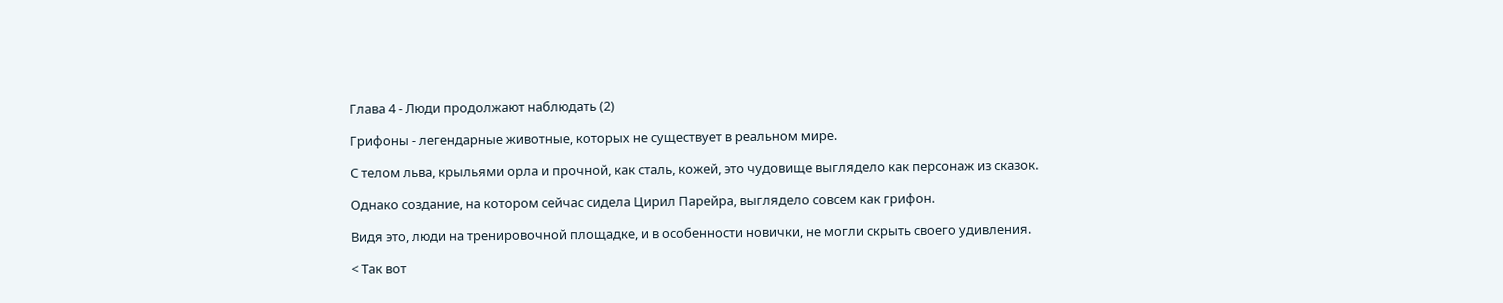Глава 4 - Люди продолжают наблюдать (2)

Грифоны - легендарные животные, которых не существует в реальном мире.

С телом льва, крыльями орла и прочной, как сталь, кожей, это чудовище выглядело как персонаж из сказок.

Однако создание, на котором сейчас сидела Цирил Парейра, выглядело совсем как грифон.

Видя это, люди на тренировочной площадке, и в особенности новички, не могли скрыть своего удивления.

< Так вот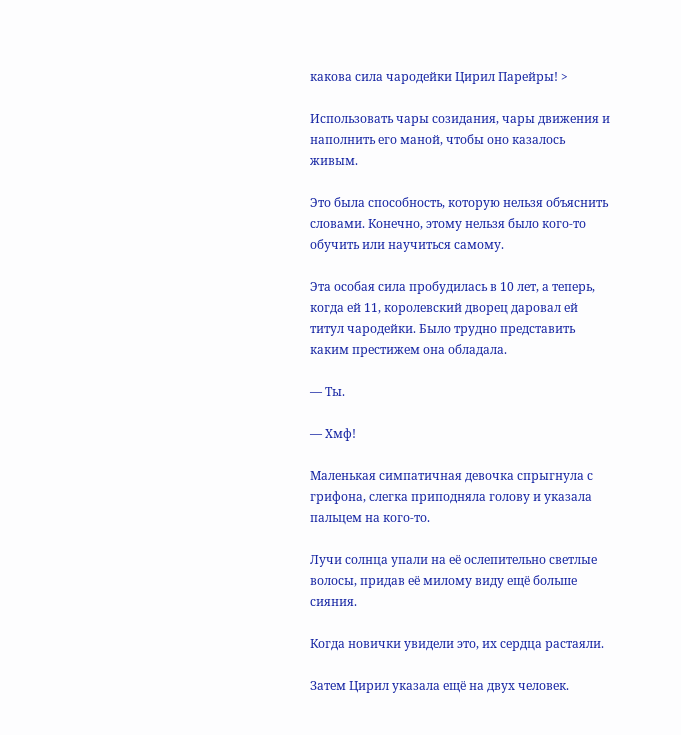какова сила чародейки Цирил Парейры! >

Использовать чары созидания, чары движения и наполнить его маной, чтобы оно казалось живым.

Это была способность, которую нельзя объяснить словами. Конечно, этому нельзя было кого-то обучить или научиться самому.

Эта особая сила пробудилась в 10 лет, а теперь, когда ей 11, королевский дворец даровал ей титул чародейки. Было трудно представить каким престижем она обладала.

— Ты.

— Хмф!

Маленькая симпатичная девочка спрыгнула с грифона, слегка приподняла голову и указала пальцем на кого-то.

Лучи солнца упали на её ослепительно светлые волосы, придав её милому виду ещё больше сияния.

Когда новички увидели это, их сердца растаяли.

Затем Цирил указала ещё на двух человек.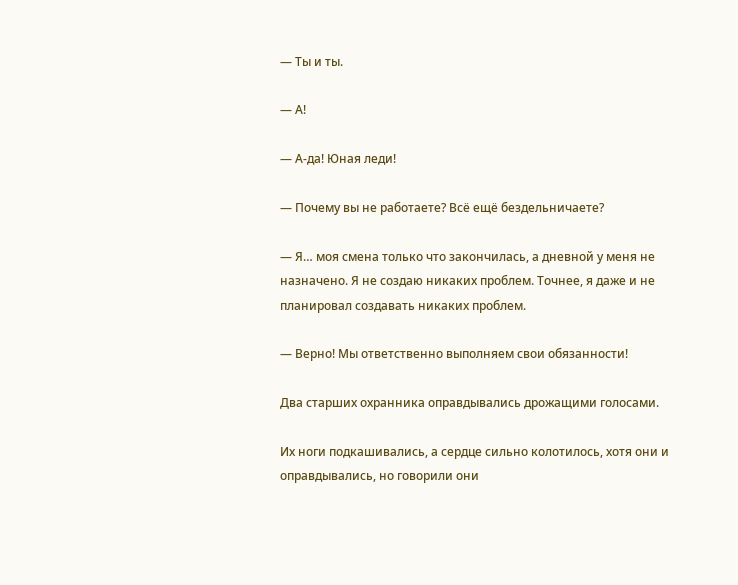— Ты и ты.

— А!

— А-да! Юная леди!

— Почему вы не работаете? Всё ещё бездельничаете?

— Я… моя смена только что закончилась, а дневной у меня не назначено. Я не создаю никаких проблем. Точнее, я даже и не планировал создавать никаких проблем.

— Верно! Мы ответственно выполняем свои обязанности!

Два старших охранника оправдывались дрожащими голосами.

Их ноги подкашивались, а сердце сильно колотилось, хотя они и оправдывались, но говорили они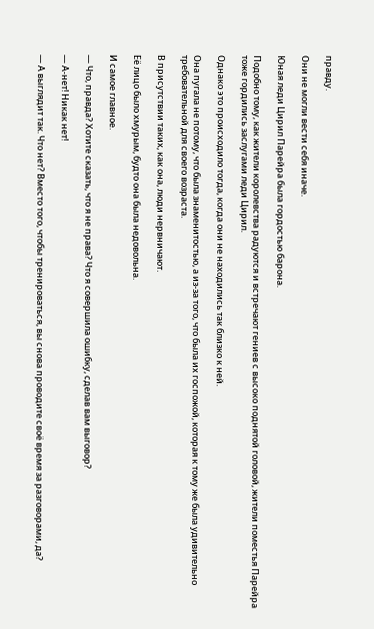правду.

Они не могли вести себя иначе.

Юная леди Цирил Парейра была гордостью барона.

Подобно тому, как жители королевства радуются и встречают гениев с высоко поднятой головой, жители поместья Парейра тоже гордились заслугами леди Цирил.

Однако это происходило тогда, когда они не находились так близко к ней.

Она пугала не потому, что была знаменитостью, а из-за того, что была их госпожой, которая к тому же была удивительно требовательной для своего возраста.

В присутствии таких, как она, люди нервничают.

Её лицо было хмурым, будто она была недовольна.

И самое главное.

— Что, правда? Хотите сказать, что я не права? Что я совершила ошибку, сделав вам выговор?

— А-нет! Никак нет!

— А выглядит так. Что нет? Вместо того, чтобы тренироваться, вы снова проводите своё время за разговорами, да?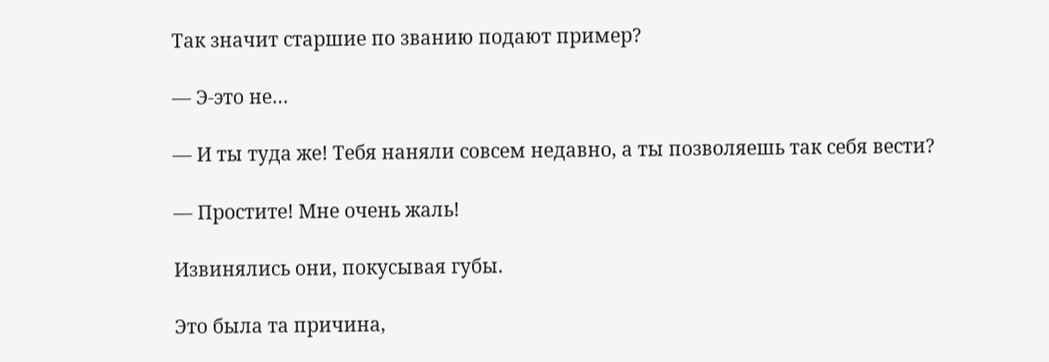Так значит старшие по званию подают пример?

— Э-это не…

— И ты туда же! Тебя наняли совсем недавно, а ты позволяешь так себя вести?

— Простите! Мне очень жаль!

Извинялись они, покусывая губы.

Это была та причина,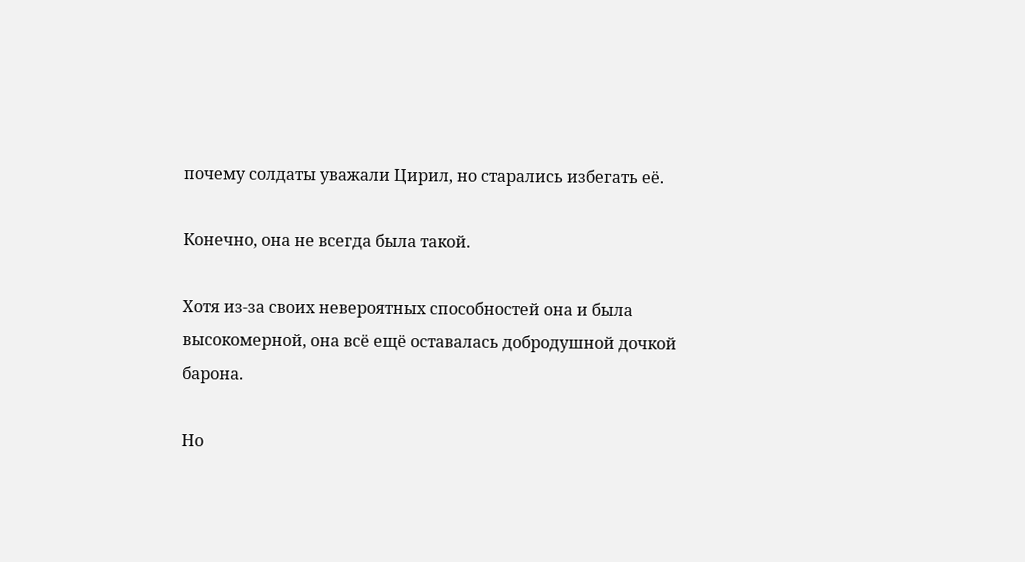почему солдаты уважали Цирил, но старались избегать её.

Конечно, она не всегда была такой.

Хотя из-за своих невероятных способностей она и была высокомерной, она всё ещё оставалась добродушной дочкой барона.

Но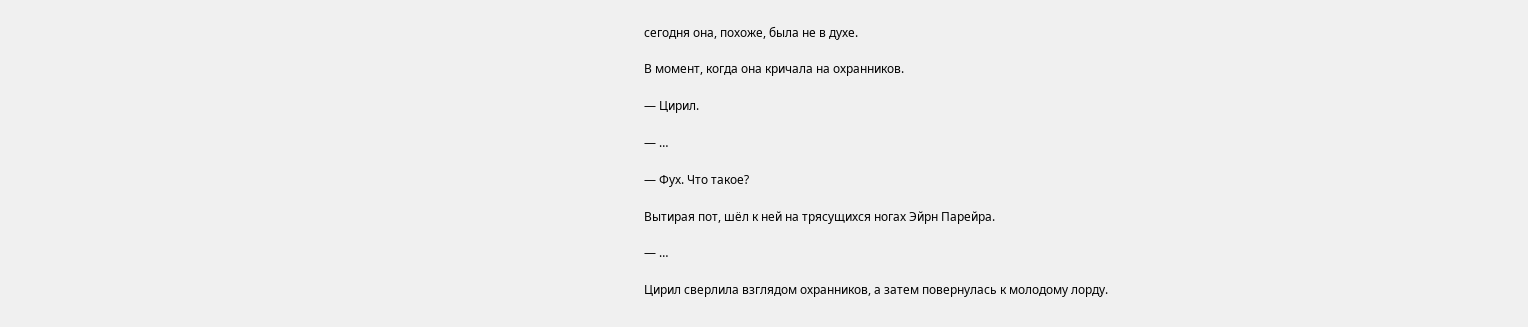сегодня она, похоже, была не в духе.

В момент, когда она кричала на охранников.

— Цирил.

— …

— Фух. Что такое?

Вытирая пот, шёл к ней на трясущихся ногах Эйрн Парейра.

— …

Цирил сверлила взглядом охранников, а затем повернулась к молодому лорду.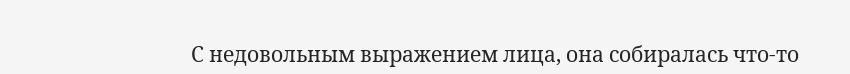С недовольным выражением лица, она собиралась что-то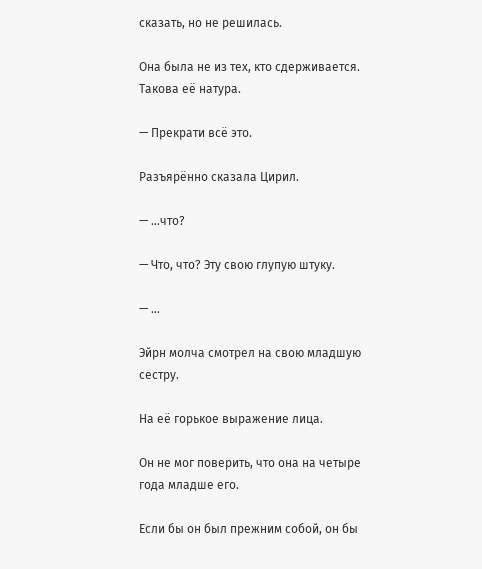сказать, но не решилась.

Она была не из тех, кто сдерживается. Такова её натура.

— Прекрати всё это.

Разъярённо сказала Цирил.

— …что?

— Что, что? Эту свою глупую штуку.

— …

Эйрн молча смотрел на свою младшую сестру.

На её горькое выражение лица.

Он не мог поверить, что она на четыре года младше его.

Если бы он был прежним собой, он бы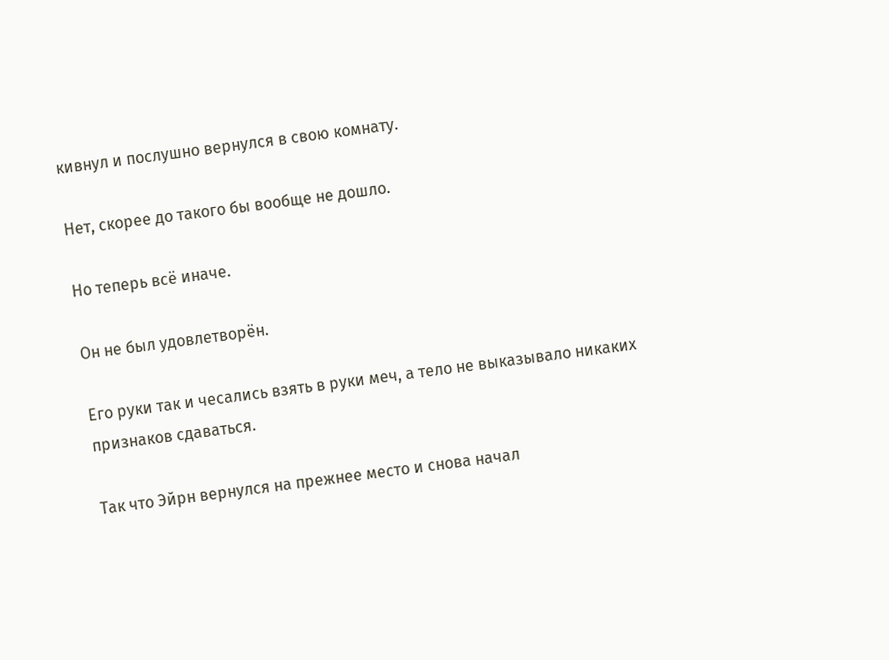кивнул и послушно вернулся в свою комнату.

Нет, скорее до такого бы вообще не дошло.

Но теперь всё иначе.

Он не был удовлетворён.

Его руки так и чесались взять в руки меч, а тело не выказывало никаких признаков сдаваться.

Так что Эйрн вернулся на прежнее место и снова начал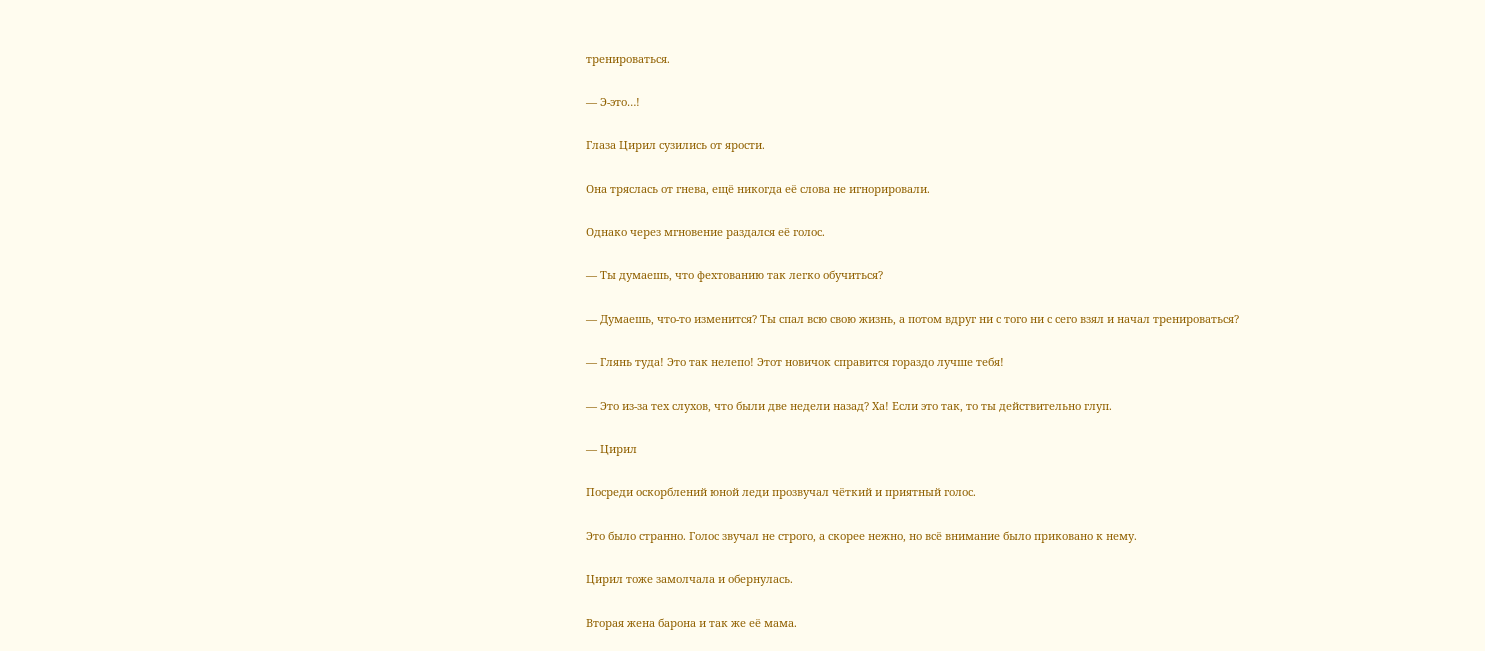тренироваться.

— Э-это…!

Глаза Цирил сузились от ярости.

Она тряслась от гнева, ещё никогда её слова не игнорировали.

Однако через мгновение раздался её голос.

— Ты думаешь, что фехтованию так легко обучиться?

— Думаешь, что-то изменится? Ты спал всю свою жизнь, а потом вдруг ни с того ни с сего взял и начал тренироваться?

— Глянь туда! Это так нелепо! Этот новичок справится гораздо лучше тебя!

— Это из-за тех слухов, что были две недели назад? Ха! Если это так, то ты действительно глуп.

— Цирил

Посреди оскорблений юной леди прозвучал чёткий и приятный голос.

Это было странно. Голос звучал не строго, а скорее нежно, но всё внимание было приковано к нему.

Цирил тоже замолчала и обернулась.

Вторая жена барона и так же её мама.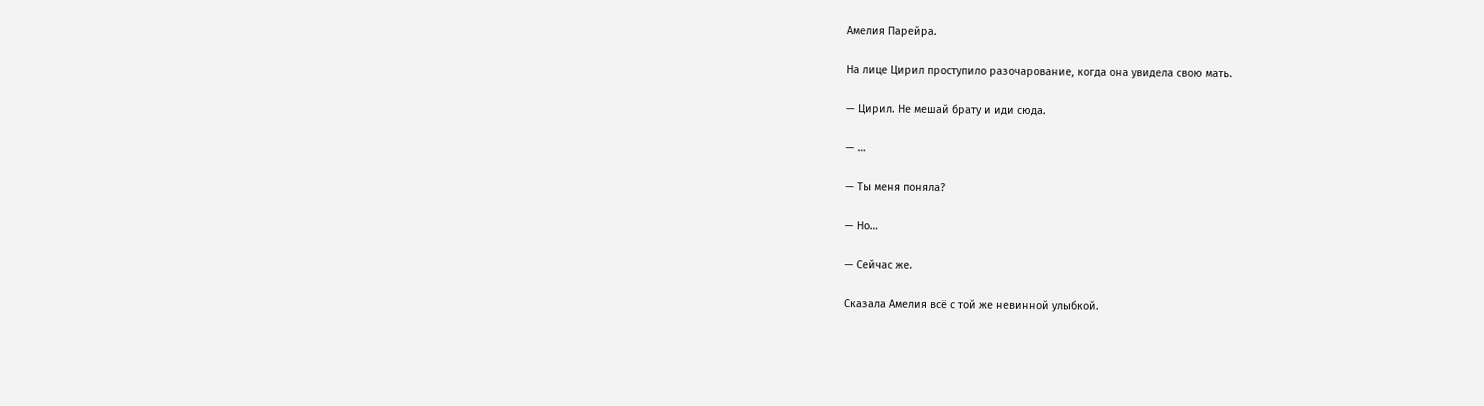Амелия Парейра.

На лице Цирил проступило разочарование, когда она увидела свою мать.

— Цирил. Не мешай брату и иди сюда.

— …

— Ты меня поняла?

— Но…

— Сейчас же.

Сказала Амелия всё с той же невинной улыбкой.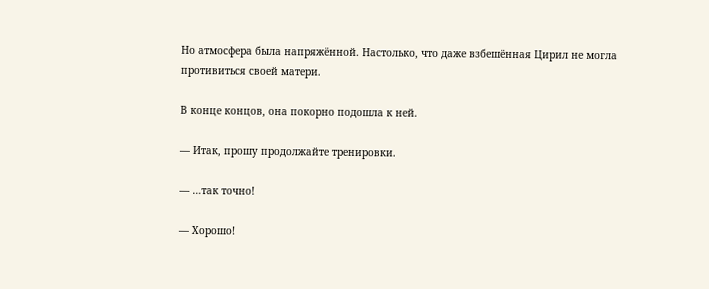Но атмосфера была напряжённой. Настолько, что даже взбешённая Цирил не могла противиться своей матери.

В конце концов, она покорно подошла к ней.

— Итак, прошу продолжайте тренировки.

— …так точно!

— Хорошо!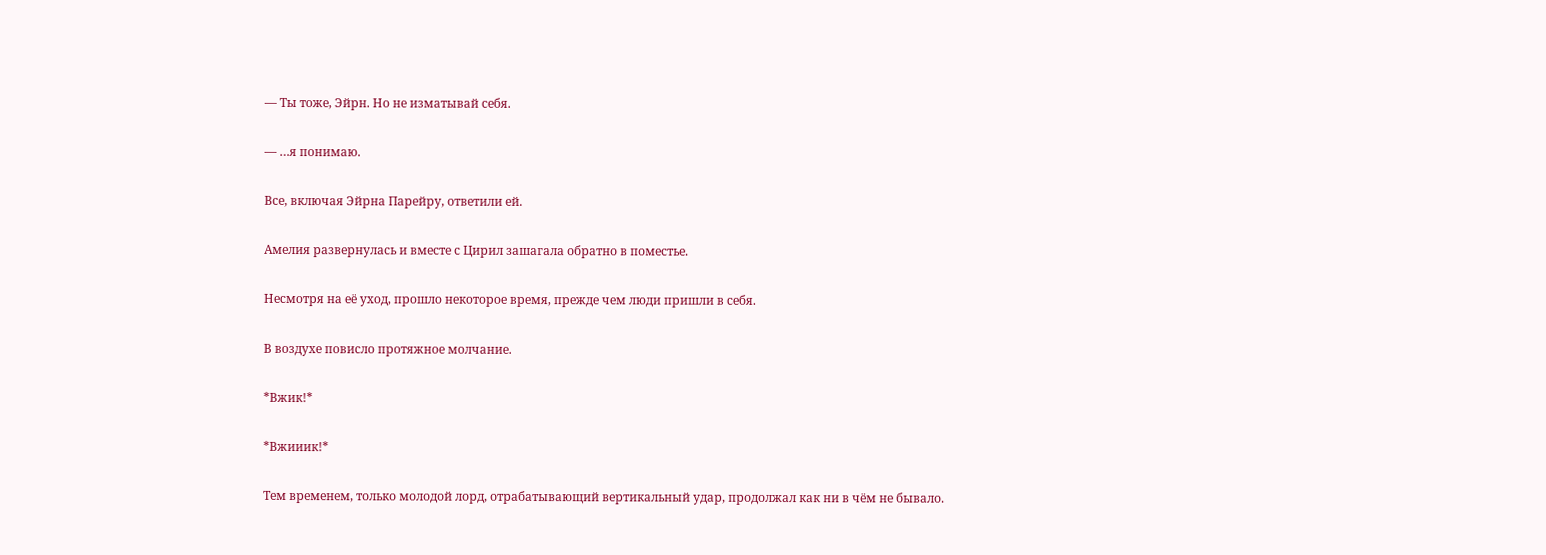— Ты тоже, Эйрн. Но не изматывай себя.

— …я понимаю.

Все, включая Эйрна Парейру, ответили ей.

Амелия развернулась и вместе с Цирил зашагала обратно в поместье.

Несмотря на её уход, прошло некоторое время, прежде чем люди пришли в себя.

В воздухе повисло протяжное молчание.

*Вжик!*

*Вжииик!*

Тем временем, только молодой лорд, отрабатывающий вертикальный удар, продолжал как ни в чём не бывало.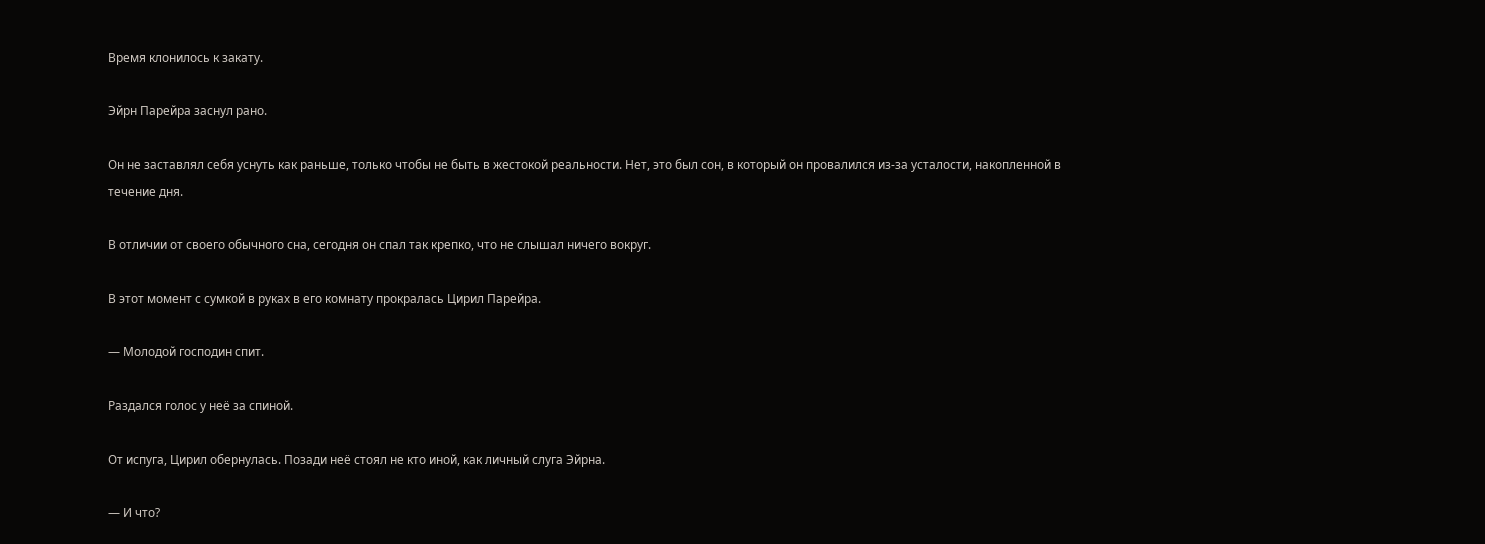Время клонилось к закату.

Эйрн Парейра заснул рано.

Он не заставлял себя уснуть как раньше, только чтобы не быть в жестокой реальности. Нет, это был сон, в который он провалился из-за усталости, накопленной в течение дня.

В отличии от своего обычного сна, сегодня он спал так крепко, что не слышал ничего вокруг.

В этот момент с сумкой в руках в его комнату прокралась Цирил Парейра.

— Молодой господин спит.

Раздался голос у неё за спиной.

От испуга, Цирил обернулась. Позади неё стоял не кто иной, как личный слуга Эйрна.

— И что?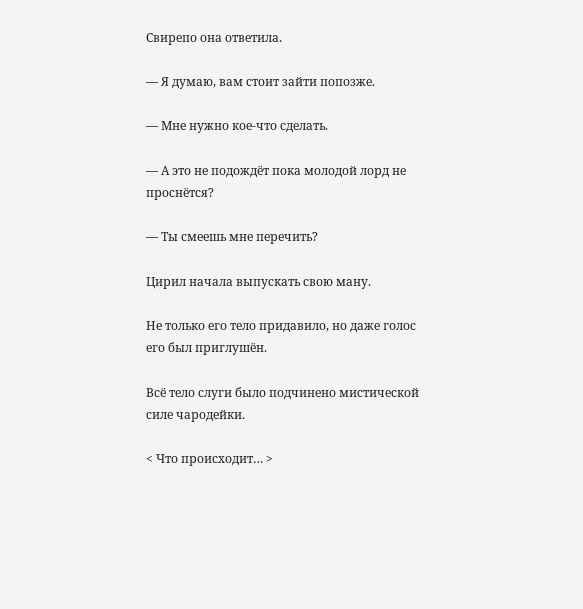Свирепо она ответила.

— Я думаю, вам стоит зайти попозже.

— Мне нужно кое-что сделать.

— А это не подождёт пока молодой лорд не проснётся?

— Ты смеешь мне перечить?

Цирил начала выпускать свою ману.

Не только его тело придавило, но даже голос его был приглушён.

Всё тело слуги было подчинено мистической силе чародейки.

< Что происходит… >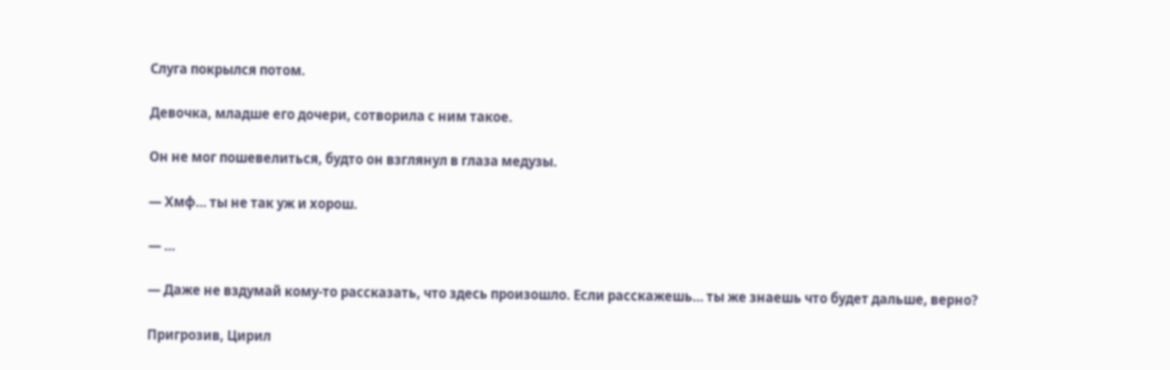Слуга покрылся потом.

Девочка, младше его дочери, сотворила с ним такое.

Он не мог пошевелиться, будто он взглянул в глаза медузы.

— Хмф… ты не так уж и хорош.

— …

— Даже не вздумай кому-то рассказать, что здесь произошло. Если расскажешь… ты же знаешь что будет дальше, верно?

Пригрозив, Цирил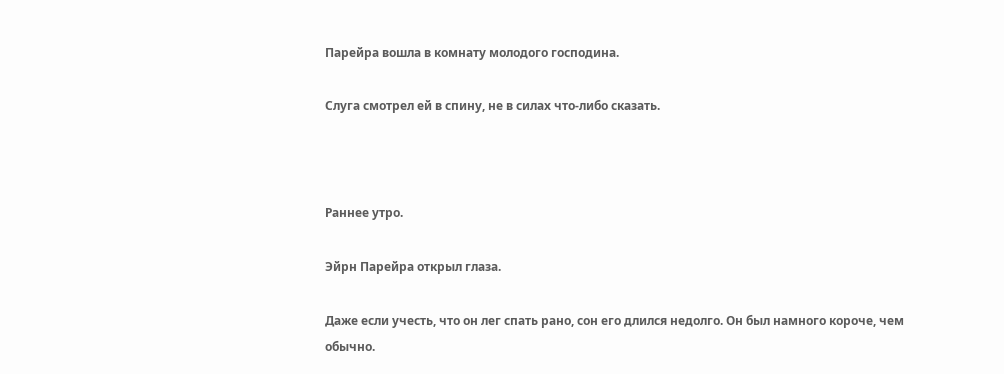Парейра вошла в комнату молодого господина.

Слуга смотрел ей в спину, не в силах что-либо сказать.



Раннее утро.

Эйрн Парейра открыл глаза.

Даже если учесть, что он лег спать рано, сон его длился недолго. Он был намного короче, чем обычно.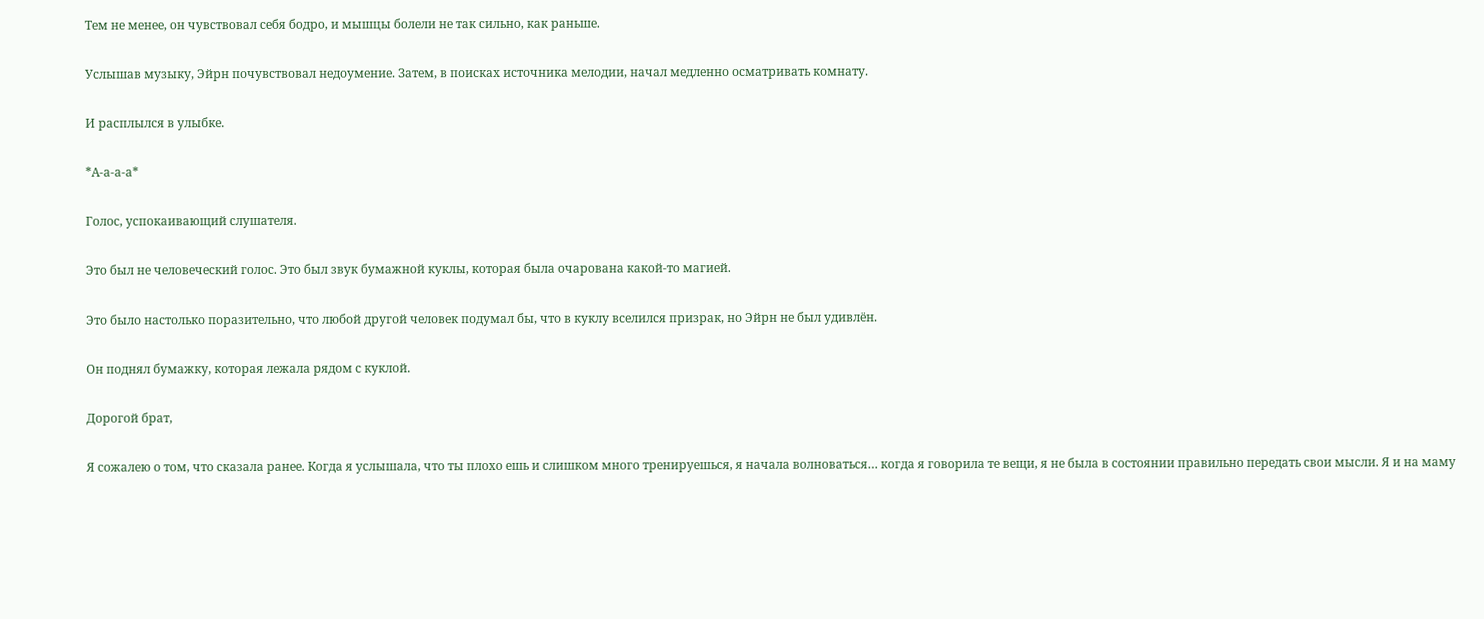Тем не менее, он чувствовал себя бодро, и мышцы болели не так сильно, как раньше.

Услышав музыку, Эйрн почувствовал недоумение. Затем, в поисках источника мелодии, начал медленно осматривать комнату.

И расплылся в улыбке.

*А-а-а-а*

Голос, успокаивающий слушателя.

Это был не человеческий голос. Это был звук бумажной куклы, которая была очарована какой-то магией.

Это было настолько поразительно, что любой другой человек подумал бы, что в куклу вселился призрак, но Эйрн не был удивлён.

Он поднял бумажку, которая лежала рядом с куклой.

Дорогой брат,

Я сожалею о том, что сказала ранее. Когда я услышала, что ты плохо ешь и слишком много тренируешься, я начала волноваться… когда я говорила те вещи, я не была в состоянии правильно передать свои мысли. Я и на маму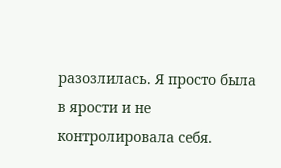разозлилась. Я просто была в ярости и не контролировала себя.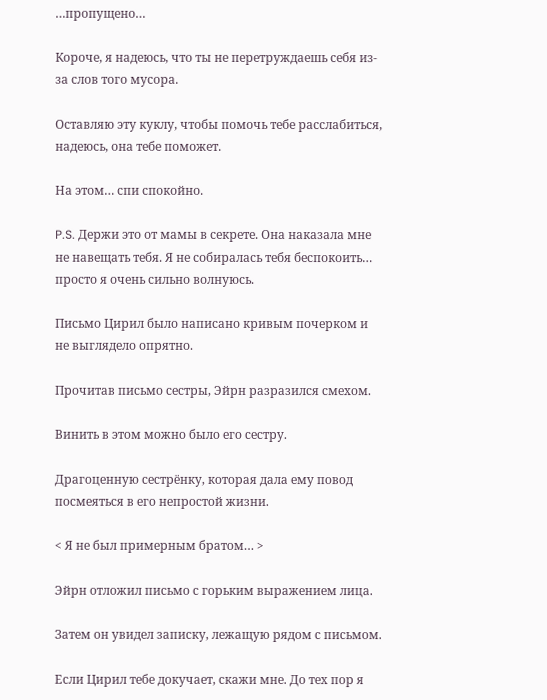…пропущено…

Короче, я надеюсь, что ты не перетруждаешь себя из-за слов того мусора.

Оставляю эту куклу, чтобы помочь тебе расслабиться, надеюсь, она тебе поможет.

На этом… спи спокойно.

P.S. Держи это от мамы в секрете. Она наказала мне не навещать тебя. Я не собиралась тебя беспокоить… просто я очень сильно волнуюсь.

Письмо Цирил было написано кривым почерком и не выглядело опрятно.

Прочитав письмо сестры, Эйрн разразился смехом.

Винить в этом можно было его сестру.

Драгоценную сестрёнку, которая дала ему повод посмеяться в его непростой жизни.

< Я не был примерным братом… >

Эйрн отложил письмо с горьким выражением лица.

Затем он увидел записку, лежащую рядом с письмом.

Если Цирил тебе докучает, скажи мне. До тех пор я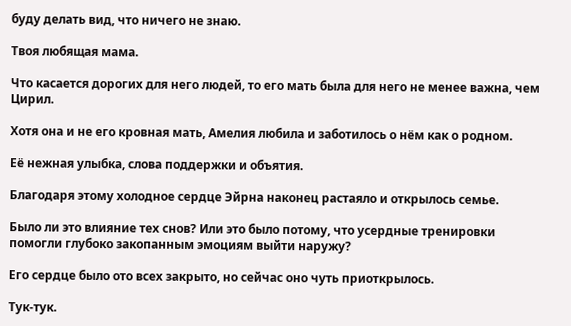буду делать вид, что ничего не знаю.

Твоя любящая мама.

Что касается дорогих для него людей, то его мать была для него не менее важна, чем Цирил.

Хотя она и не его кровная мать, Амелия любила и заботилось о нём как о родном.

Её нежная улыбка, слова поддержки и объятия.

Благодаря этому холодное сердце Эйрна наконец растаяло и открылось семье.

Было ли это влияние тех снов? Или это было потому, что усердные тренировки помогли глубоко закопанным эмоциям выйти наружу?

Его сердце было ото всех закрыто, но сейчас оно чуть приоткрылось.

Тук-тук.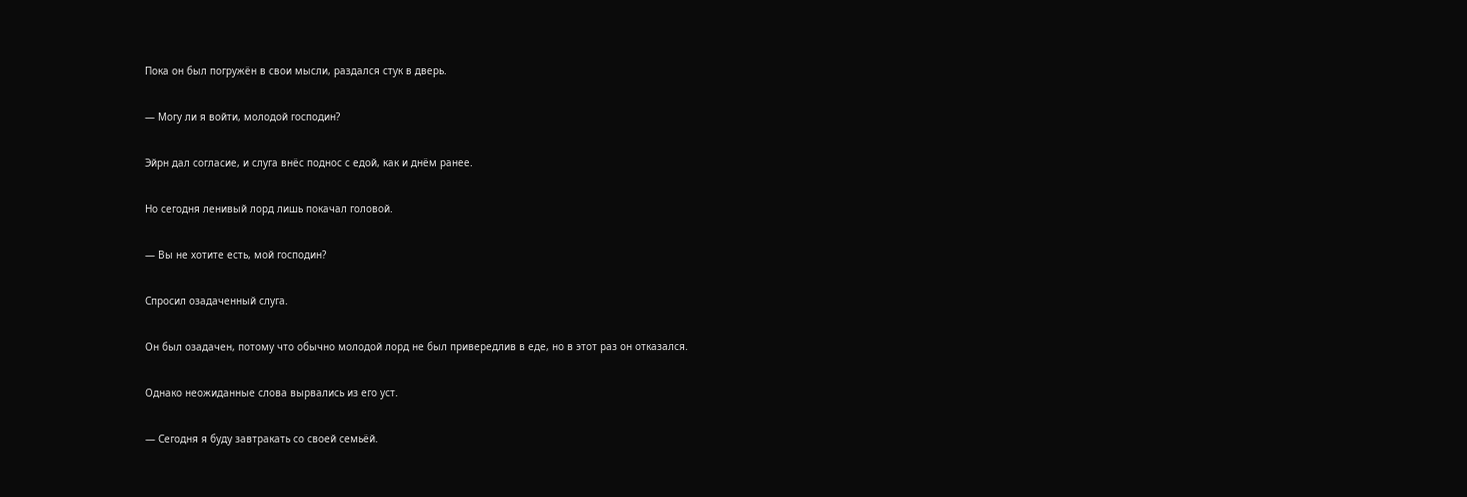Пока он был погружён в свои мысли, раздался стук в дверь.

— Могу ли я войти, молодой господин?

Эйрн дал согласие, и слуга внёс поднос с едой, как и днём ранее.

Но сегодня ленивый лорд лишь покачал головой.

— Вы не хотите есть, мой господин?

Спросил озадаченный слуга.

Он был озадачен, потому что обычно молодой лорд не был привередлив в еде, но в этот раз он отказался.

Однако неожиданные слова вырвались из его уст.

— Сегодня я буду завтракать со своей семьёй.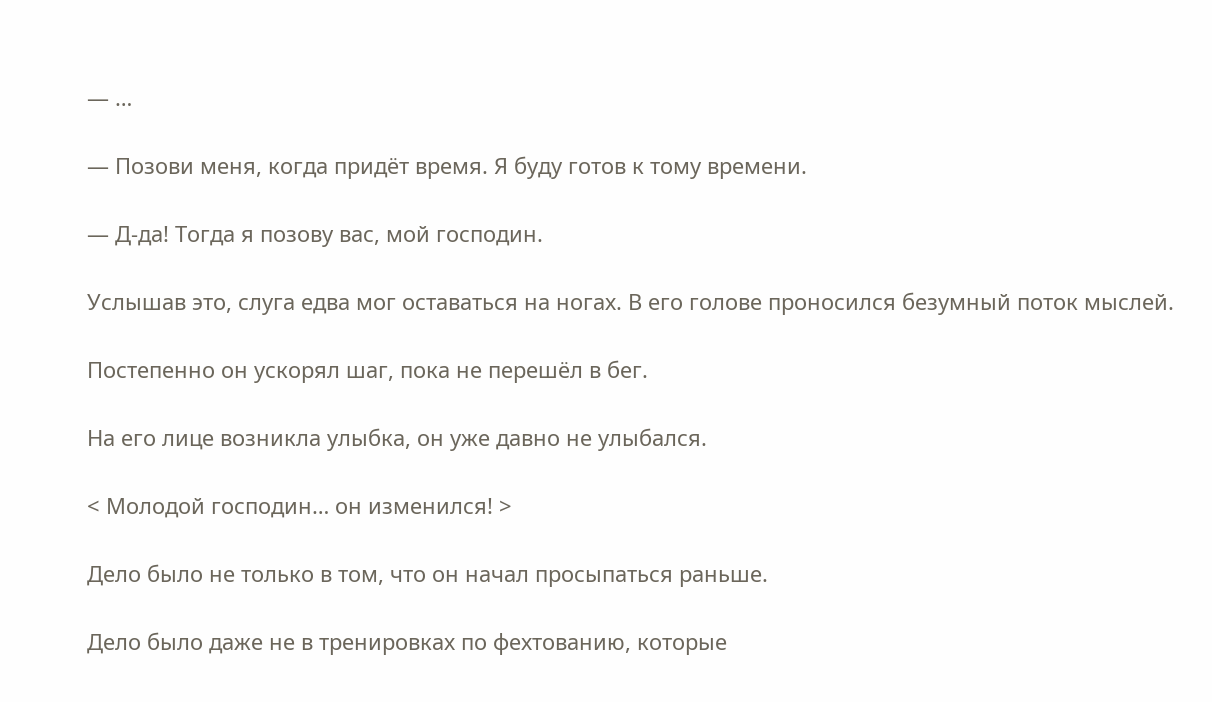— …

— Позови меня, когда придёт время. Я буду готов к тому времени.

— Д-да! Тогда я позову вас, мой господин.

Услышав это, слуга едва мог оставаться на ногах. В его голове проносился безумный поток мыслей.

Постепенно он ускорял шаг, пока не перешёл в бег.

На его лице возникла улыбка, он уже давно не улыбался.

< Молодой господин… он изменился! >

Дело было не только в том, что он начал просыпаться раньше.

Дело было даже не в тренировках по фехтованию, которые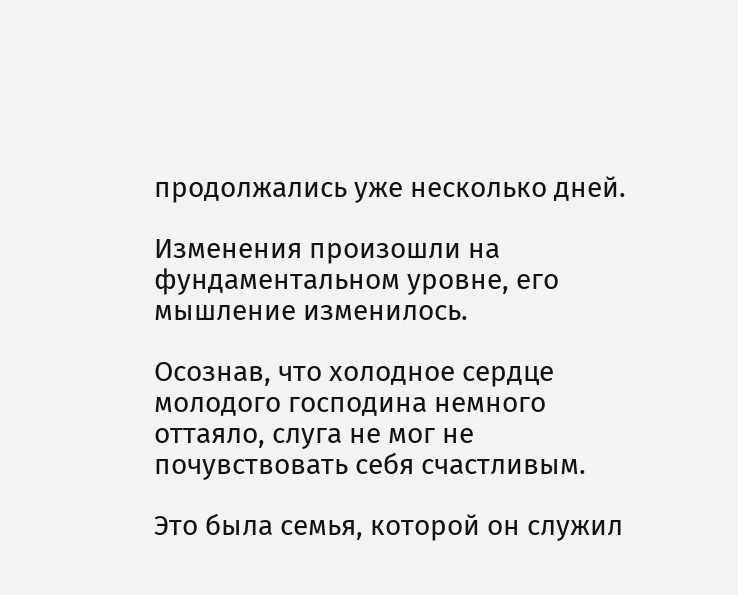продолжались уже несколько дней.

Изменения произошли на фундаментальном уровне, его мышление изменилось.

Осознав, что холодное сердце молодого господина немного оттаяло, слуга не мог не почувствовать себя счастливым.

Это была семья, которой он служил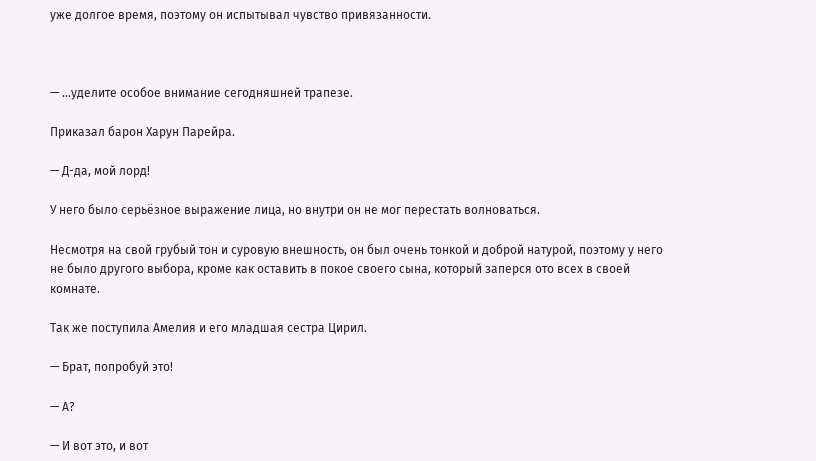уже долгое время, поэтому он испытывал чувство привязанности.



— …уделите особое внимание сегодняшней трапезе.

Приказал барон Харун Парейра.

— Д-да, мой лорд!

У него было серьёзное выражение лица, но внутри он не мог перестать волноваться.

Несмотря на свой грубый тон и суровую внешность, он был очень тонкой и доброй натурой, поэтому у него не было другого выбора, кроме как оставить в покое своего сына, который заперся ото всех в своей комнате.

Так же поступила Амелия и его младшая сестра Цирил.

— Брат, попробуй это!

— А?

— И вот это, и вот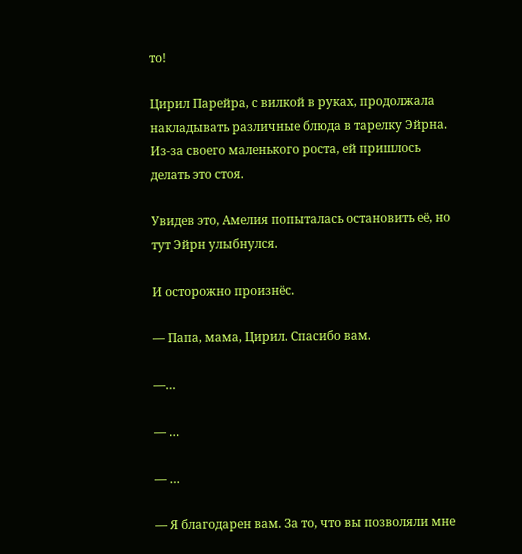то!

Цирил Парейра, с вилкой в руках, продолжала накладывать различные блюда в тарелку Эйрна. Из-за своего маленького роста, ей пришлось делать это стоя.

Увидев это, Амелия попыталась остановить её, но тут Эйрн улыбнулся.

И осторожно произнёс.

— Папа, мама, Цирил. Спасибо вам.

—…

— …

— …

— Я благодарен вам. За то, что вы позволяли мне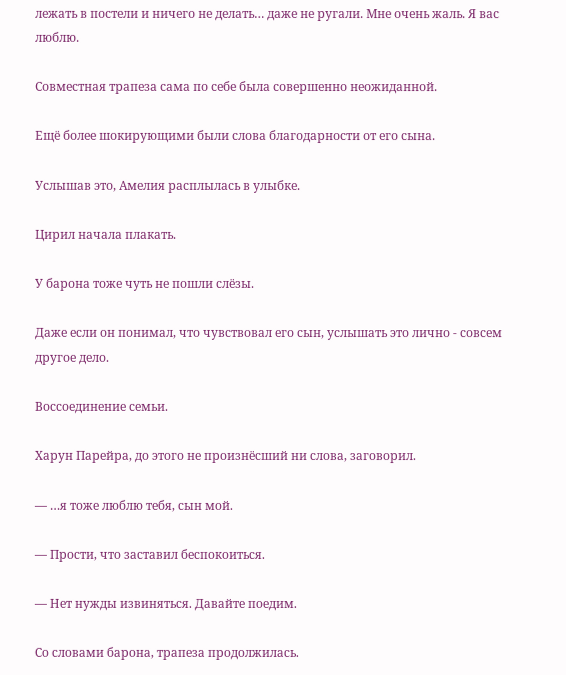лежать в постели и ничего не делать… даже не ругали. Мне очень жаль. Я вас люблю.

Совместная трапеза сама по себе была совершенно неожиданной.

Ещё более шокирующими были слова благодарности от его сына.

Услышав это, Амелия расплылась в улыбке.

Цирил начала плакать.

У барона тоже чуть не пошли слёзы.

Даже если он понимал, что чувствовал его сын, услышать это лично - совсем другое дело.

Воссоединение семьи.

Харун Парейра, до этого не произнёсший ни слова, заговорил.

— …я тоже люблю тебя, сын мой.

— Прости, что заставил беспокоиться.

— Нет нужды извиняться. Давайте поедим.

Со словами барона, трапеза продолжилась.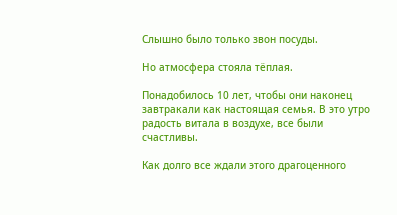Слышно было только звон посуды.

Но атмосфера стояла тёплая.

Понадобилось 10 лет, чтобы они наконец завтракали как настоящая семья. В это утро радость витала в воздухе, все были счастливы.

Как долго все ждали этого драгоценного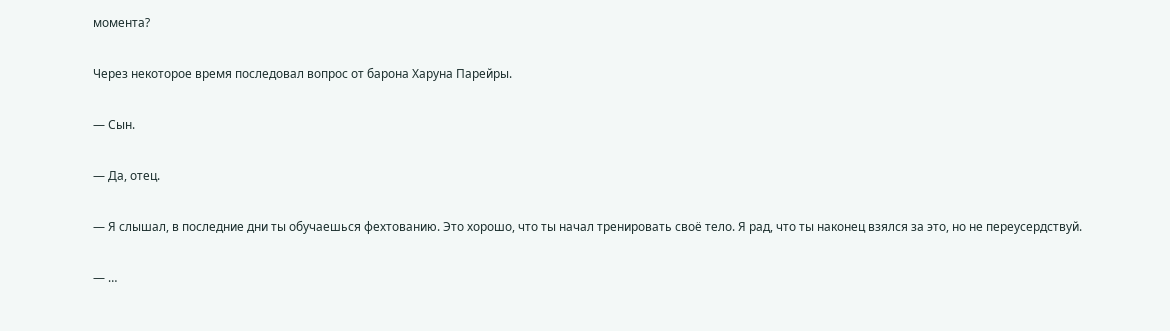момента?

Через некоторое время последовал вопрос от барона Харуна Парейры.

— Сын.

— Да, отец.

— Я слышал, в последние дни ты обучаешься фехтованию. Это хорошо, что ты начал тренировать своё тело. Я рад, что ты наконец взялся за это, но не переусердствуй.

— …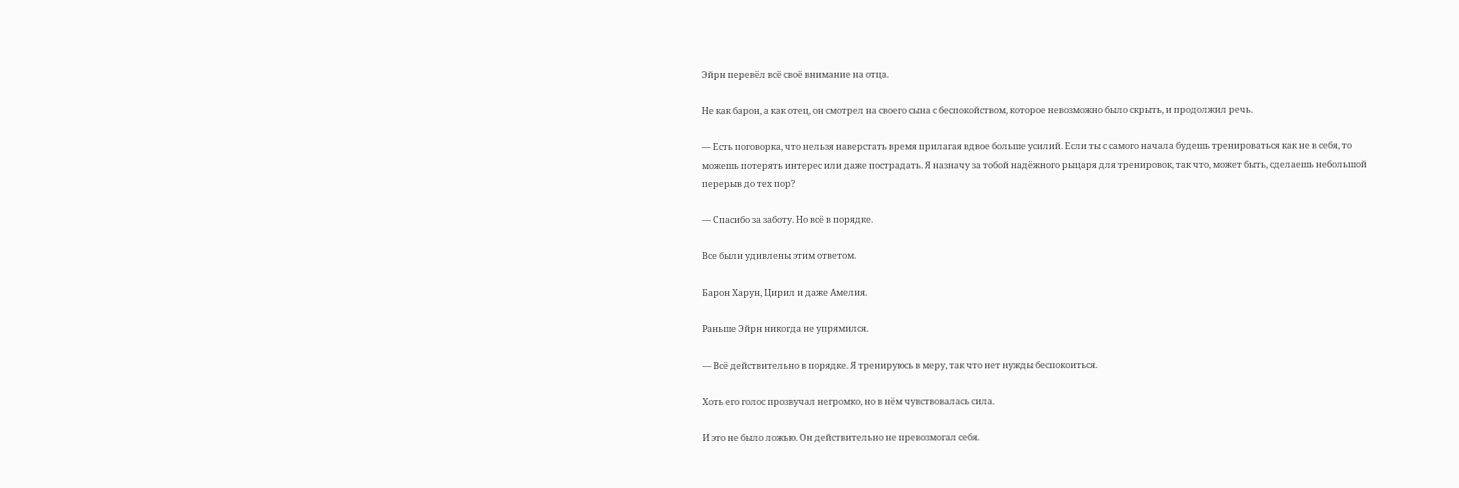Эйрн перевёл всё своё внимание на отца.

Не как барон, а как отец, он смотрел на своего сына с беспокойством, которое невозможно было скрыть, и продолжил речь.

— Есть поговорка, что нельзя наверстать время прилагая вдвое больше усилий. Если ты с самого начала будешь тренироваться как не в себя, то можешь потерять интерес или даже пострадать. Я назначу за тобой надёжного рыцаря для тренировок, так что, может быть, сделаешь небольшой перерыв до тех пор?

— Спасибо за заботу. Но всё в порядке.

Все были удивлены этим ответом.

Барон Харун, Цирил и даже Амелия.

Раньше Эйрн никогда не упрямился.

— Всё действительно в порядке. Я тренируюсь в меру, так что нет нужды беспокоиться.

Хоть его голос прозвучал негромко, но в нём чувствовалась сила.

И это не было ложью. Он действительно не превозмогал себя.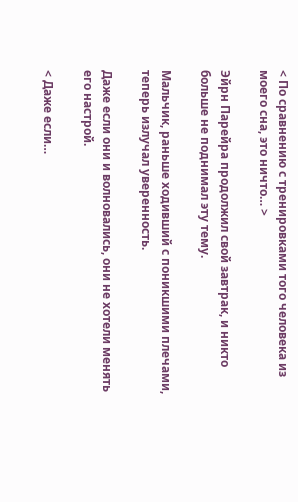< По сравнению с тренировками того человека из моего сна, это ничто… >

Эйрн Парейра продолжил свой завтрак, и никто больше не поднимал эту тему.

Мальчик, раньше ходивший с поникшими плечами, теперь излучал уверенность.

Даже если они и волновались, они не хотели менять его настрой.

< Даже если…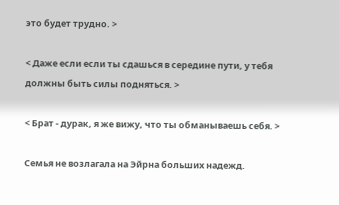это будет трудно. >

< Даже если если ты сдашься в середине пути, у тебя должны быть силы подняться. >

< Брат - дурак, я же вижу, что ты обманываешь себя. >

Семья не возлагала на Эйрна больших надежд.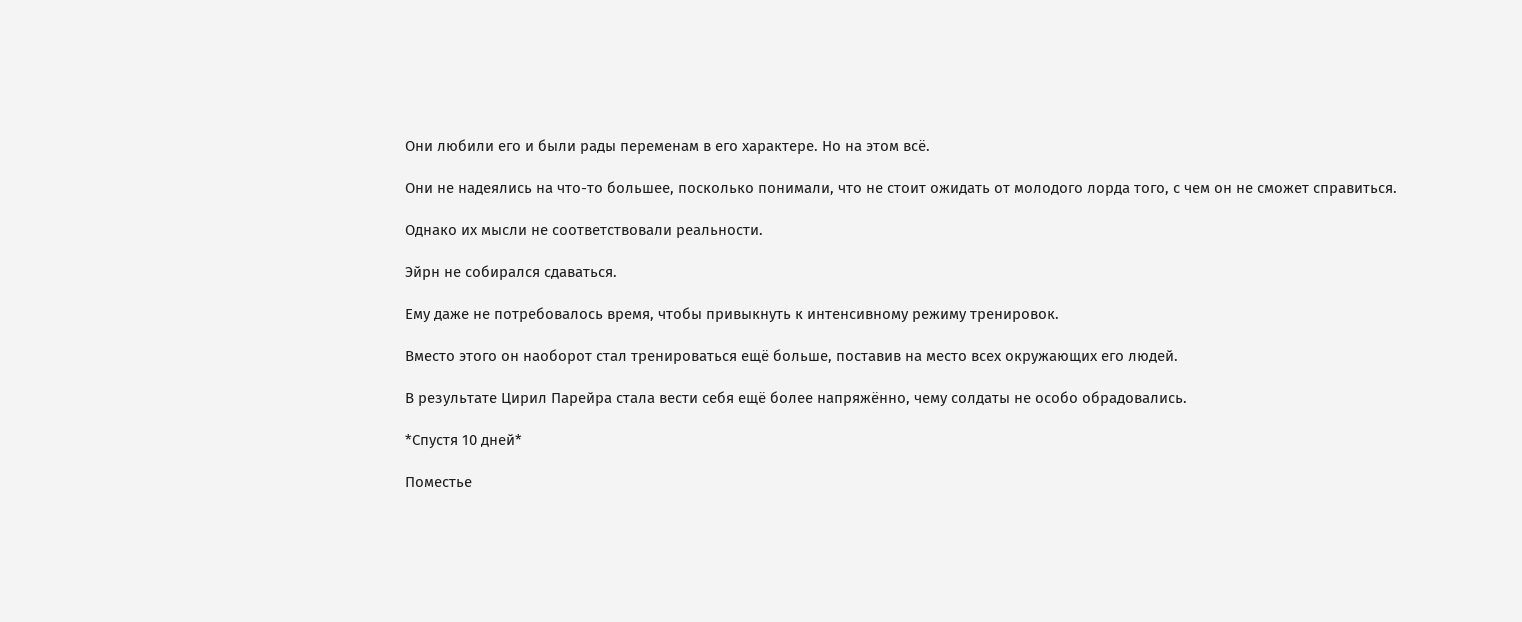Они любили его и были рады переменам в его характере. Но на этом всё.

Они не надеялись на что-то большее, посколько понимали, что не стоит ожидать от молодого лорда того, с чем он не сможет справиться.

Однако их мысли не соответствовали реальности.

Эйрн не собирался сдаваться.

Ему даже не потребовалось время, чтобы привыкнуть к интенсивному режиму тренировок.

Вместо этого он наоборот стал тренироваться ещё больше, поставив на место всех окружающих его людей.

В результате Цирил Парейра стала вести себя ещё более напряжённо, чему солдаты не особо обрадовались.

*Спустя 10 дней*

Поместье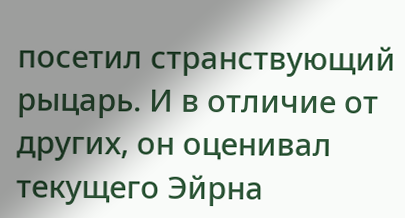посетил странствующий рыцарь. И в отличие от других, он оценивал текущего Эйрна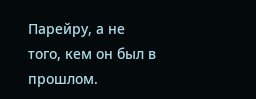Парейру, а не того, кем он был в прошлом.